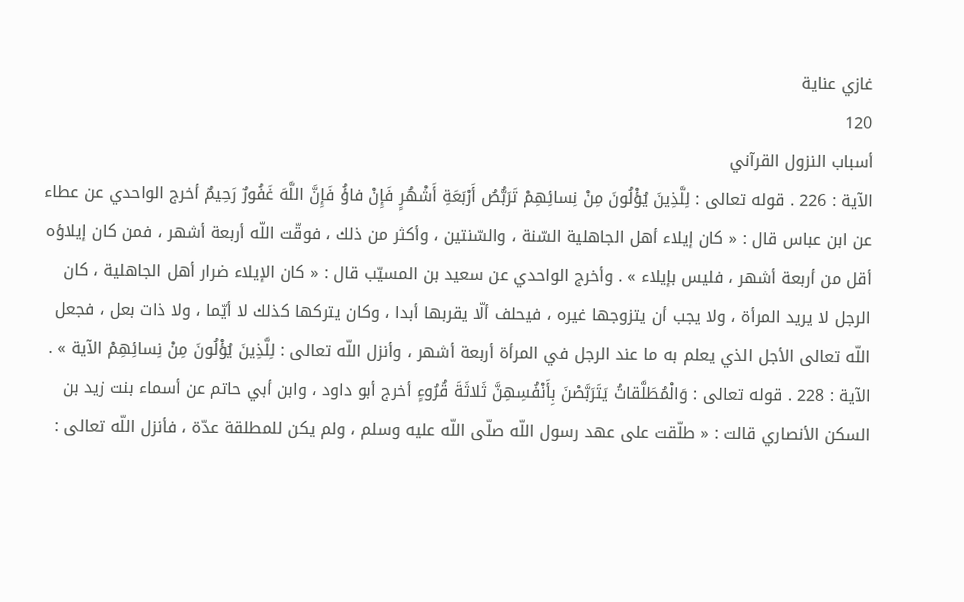غازي عناية
120
أسباب النزول القرآني
الآية : 226 . قوله تعالى : لِلَّذِينَ يُؤْلُونَ مِنْ نِسائِهِمْ تَرَبُّصُ أَرْبَعَةِ أَشْهُرٍ فَإِنْ فاؤُ فَإِنَّ اللَّهَ غَفُورٌ رَحِيمٌ أخرج الواحدي عن عطاء عن ابن عباس قال : « كان إيلاء أهل الجاهلية السّنة ، والسّنتين ، وأكثر من ذلك ، فوقّت اللّه أربعة أشهر ، فمن كان إيلاؤه أقل من أربعة أشهر ، فليس بإيلاء » . وأخرج الواحدي عن سعيد بن المسيّب قال : « كان الإيلاء ضرار أهل الجاهلية ، كان الرجل لا يريد المرأة ، ولا يجب أن يتزوجها غيره ، فيحلف ألّا يقربها أبدا ، وكان يتركها كذلك لا أيّما ، ولا ذات بعل ، فجعل اللّه تعالى الأجل الذي يعلم به ما عند الرجل في المرأة أربعة أشهر ، وأنزل اللّه تعالى : لِلَّذِينَ يُؤْلُونَ مِنْ نِسائِهِمْ الآية » . الآية : 228 . قوله تعالى : وَالْمُطَلَّقاتُ يَتَرَبَّصْنَ بِأَنْفُسِهِنَّ ثَلاثَةَ قُرُوءٍ أخرج أبو داود ، وابن أبي حاتم عن أسماء بنت زيد بن السكن الأنصاري قالت : « طلّقت على عهد رسول اللّه صلّى اللّه عليه وسلم ، ولم يكن للمطلقة عدّة ، فأنزل اللّه تعالى :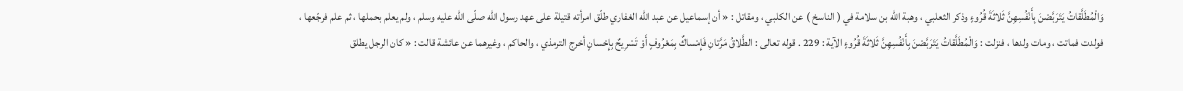وَالْمُطَلَّقاتُ يَتَرَبَّصْنَ بِأَنْفُسِهِنَّ ثَلاثَةَ قُرُوءٍ وذكر الثعلبي ، وهبة اللّه بن سلامة في ( الناسخ ) عن الكلبي ، ومقاتل : « أن إسماعيل عن عبد اللّه الغفاري طلّق امرأته قتيلة على عهد رسول اللّه صلّى اللّه عليه وسلم ، ولم يعلم بحملها ، ثم علم فرجّعها ، فولدت فماتت ، ومات ولدها ، فنزلت : وَالْمُطَلَّقاتُ يَتَرَبَّصْنَ بِأَنْفُسِهِنَّ ثَلاثَةَ قُرُوءٍ الآية : 229 . قوله تعالى : الطَّلاقُ مَرَّتانِ فَإِمْساكٌ بِمَعْرُوفٍ أَوْ تَسْرِيحٌ بِإِحْسانٍ أخرج الترمذي ، والحاكم ، وغيرهما عن عائشة قالت : « كان الرجل يطلق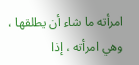امرأته ما شاء أن يطلقها ، وهي امرأته ، إذا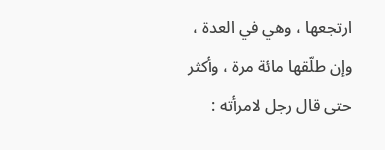ارتجعها ، وهي في العدة ، وإن طلّقها مائة مرة ، وأكثر حتى قال رجل لامرأته :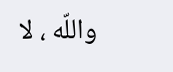واللّه ، لا